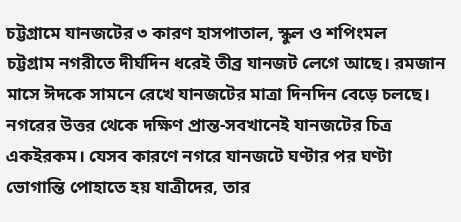চট্টগ্রামে যানজটের ৩ কারণ হাসপাতাল, স্কুল ও শপিংমল
চট্টগ্রাম নগরীতে দীর্ঘদিন ধরেই তীব্র যানজট লেগে আছে। রমজান মাসে ঈদকে সামনে রেখে যানজটের মাত্রা দিনদিন বেড়ে চলছে। নগরের উত্তর থেকে দক্ষিণ প্রান্ত-সবখানেই যানজটের চিত্র একইরকম। যেসব কারণে নগরে যানজটে ঘণ্টার পর ঘণ্টা ভোগান্তি পোহাতে হয় যাত্রীদের, তার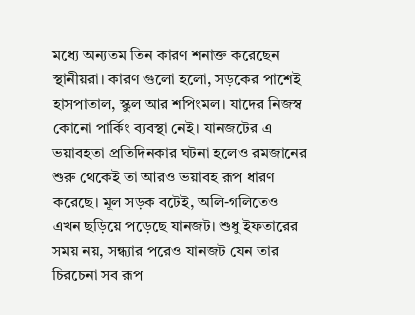মধ্যে অন্যতম তিন কারণ শনাক্ত করেছেন স্থানীয়রা। কারণ গুলো হলো, সড়কের পাশেই হাসপাতাল, স্কুল আর শপিংমল। যাদের নিজস্ব কোনো পার্কিং ব্যবস্থা নেই। যানজটের এ ভয়াবহতা প্রতিদিনকার ঘটনা হলেও রমজানের শুরু থেকেই তা আরও ভয়াবহ রূপ ধারণ করেছে। মূল সড়ক বটেই, অলি-গলিতেও এখন ছড়িয়ে পড়েছে যানজট। শুধু ইফতারের সময় নয়, সন্ধ্যার পরেও যানজট যেন তার চিরচেনা সব রূপ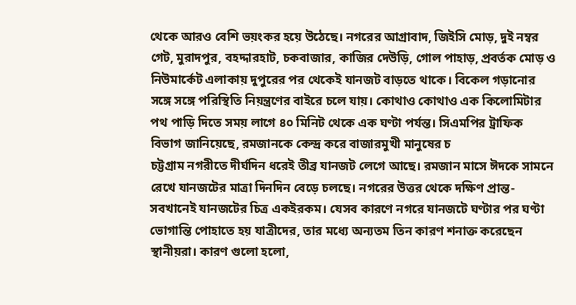থেকে আরও বেশি ভয়ংকর হয়ে উঠেছে। নগরের আগ্রাবাদ, জিইসি মোড়, দুই নম্বর গেট, মুরাদপুর, বহদ্দারহাট, চকবাজার, কাজির দেউড়ি, গোল পাহাড়, প্রবর্তক মোড় ও নিউমার্কেট এলাকায় দুপুরের পর থেকেই যানজট বাড়তে থাকে। বিকেল গড়ানোর সঙ্গে সঙ্গে পরিস্থিতি নিয়ন্ত্রণের বাইরে চলে যায়। কোথাও কোথাও এক কিলোমিটার পথ পাড়ি দিতে সময় লাগে ৪০ মিনিট থেকে এক ঘণ্টা পর্যন্ত। সিএমপির ট্রাফিক বিভাগ জানিয়েছে, রমজানকে কেন্দ্র করে বাজারমুখী মানুষের চ
চট্টগ্রাম নগরীতে দীর্ঘদিন ধরেই তীব্র যানজট লেগে আছে। রমজান মাসে ঈদকে সামনে রেখে যানজটের মাত্রা দিনদিন বেড়ে চলছে। নগরের উত্তর থেকে দক্ষিণ প্রান্ত-সবখানেই যানজটের চিত্র একইরকম। যেসব কারণে নগরে যানজটে ঘণ্টার পর ঘণ্টা ভোগান্তি পোহাতে হয় যাত্রীদের, তার মধ্যে অন্যতম তিন কারণ শনাক্ত করেছেন স্থানীয়রা। কারণ গুলো হলো,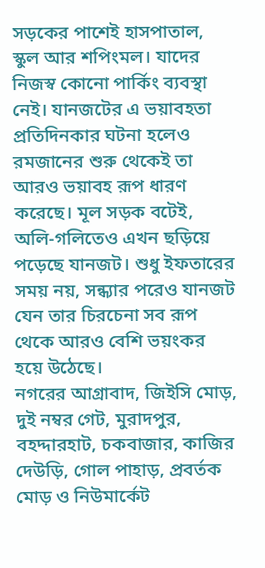সড়কের পাশেই হাসপাতাল, স্কুল আর শপিংমল। যাদের নিজস্ব কোনো পার্কিং ব্যবস্থা নেই। যানজটের এ ভয়াবহতা প্রতিদিনকার ঘটনা হলেও রমজানের শুরু থেকেই তা আরও ভয়াবহ রূপ ধারণ করেছে। মূল সড়ক বটেই, অলি-গলিতেও এখন ছড়িয়ে পড়েছে যানজট। শুধু ইফতারের সময় নয়, সন্ধ্যার পরেও যানজট যেন তার চিরচেনা সব রূপ থেকে আরও বেশি ভয়ংকর হয়ে উঠেছে।
নগরের আগ্রাবাদ, জিইসি মোড়, দুই নম্বর গেট, মুরাদপুর, বহদ্দারহাট, চকবাজার, কাজির দেউড়ি, গোল পাহাড়, প্রবর্তক মোড় ও নিউমার্কেট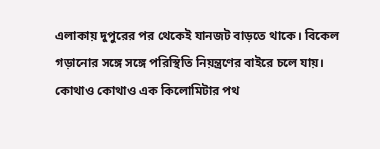এলাকায় দুপুরের পর থেকেই যানজট বাড়তে থাকে। বিকেল গড়ানোর সঙ্গে সঙ্গে পরিস্থিতি নিয়ন্ত্রণের বাইরে চলে যায়। কোথাও কোথাও এক কিলোমিটার পথ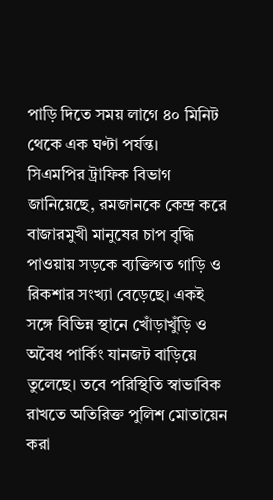পাড়ি দিতে সময় লাগে ৪০ মিনিট থেকে এক ঘণ্টা পর্যন্ত।
সিএমপির ট্রাফিক বিভাগ জানিয়েছে, রমজানকে কেন্দ্র করে বাজারমুখী মানুষের চাপ বৃদ্ধি পাওয়ায় সড়কে ব্যক্তিগত গাড়ি ও রিকশার সংখ্যা বেড়েছে। একই সঙ্গে বিভিন্ন স্থানে খোঁড়াখুঁড়ি ও অবৈধ পার্কিং যানজট বাড়িয়ে তুলেছে। তবে পরিস্থিতি স্বাভাবিক রাখতে অতিরিক্ত পুলিশ মোতায়েন করা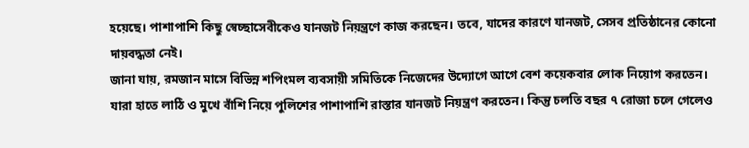হয়েছে। পাশাপাশি কিছু স্বেচ্ছাসেবীকেও যানজট নিয়ন্ত্রণে কাজ করছেন। তবে, যাদের কারণে যানজট, সেসব প্রতিষ্ঠানের কোনো দায়বদ্ধতা নেই।
জানা যায়, রমজান মাসে বিভিন্ন শপিংমল ব্যবসায়ী সমিতিকে নিজেদের উদ্যোগে আগে বেশ কয়েকবার লোক নিয়োগ করতেন। যারা হাতে লাঠি ও মুখে বাঁশি নিয়ে পুলিশের পাশাপাশি রাস্তার যানজট নিয়ন্ত্রণ করতেন। কিন্তু চলতি বছর ৭ রোজা চলে গেলেও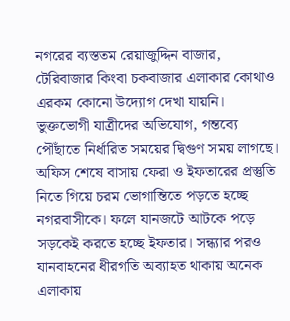নগরের ব্যস্ততম রেয়াজুদ্দিন বাজার, টেরিবাজার কিংবা চকবাজার এলাকার কোথাও এরকম কোনো উদ্যোগ দেখা যায়নি।
ভুক্তভোগী যাত্রীদের অভিযোগ, গন্তব্যে পৌঁছাতে নির্ধারিত সময়ের দ্বিগুণ সময় লাগছে। অফিস শেষে বাসায় ফেরা ও ইফতারের প্রস্তুতি নিতে গিয়ে চরম ভোগান্তিতে পড়তে হচ্ছে নগরবাসীকে। ফলে যানজটে আটকে পড়ে সড়কেই করতে হচ্ছে ইফতার। সন্ধ্যার পরও যানবাহনের ধীরগতি অব্যাহত থাকায় অনেক এলাকায়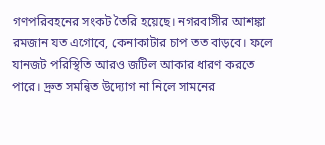গণপরিবহনের সংকট তৈরি হয়েছে। নগরবাসীর আশঙ্কা রমজান যত এগোবে, কেনাকাটার চাপ তত বাড়বে। ফলে যানজট পরিস্থিতি আরও জটিল আকার ধারণ করতে পারে। দ্রুত সমন্বিত উদ্যোগ না নিলে সামনের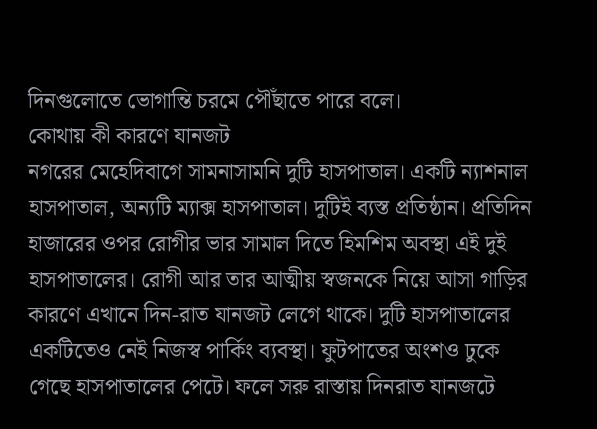দিনগুলোতে ভোগান্তি চরমে পৌঁছাতে পারে বলে।
কোথায় কী কারণে যানজট
নগরের মেহেদিবাগে সামনাসামনি দুটি হাসপাতাল। একটি ন্যাশনাল হাসপাতাল, অন্যটি ম্যাক্স হাসপাতাল। দুটিই ব্যস্ত প্রতিষ্ঠান। প্রতিদিন হাজারের ওপর রোগীর ভার সামাল দিতে হিমশিম অবস্থা এই দুই হাসপাতালের। রোগী আর তার আত্মীয় স্বজনকে নিয়ে আসা গাড়ির কারণে এখানে দিন-রাত যানজট লেগে থাকে। দুটি হাসপাতালের একটিতেও নেই নিজস্ব পার্কিং ব্যবস্থা। ফুটপাতের অংশও ঢুকে গেছে হাসপাতালের পেটে। ফলে সরু রাস্তায় দিনরাত যানজটে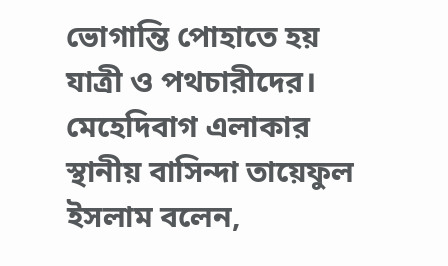ভোগান্তি পোহাতে হয় যাত্রী ও পথচারীদের।
মেহেদিবাগ এলাকার স্থানীয় বাসিন্দা তায়েফুল ইসলাম বলেন,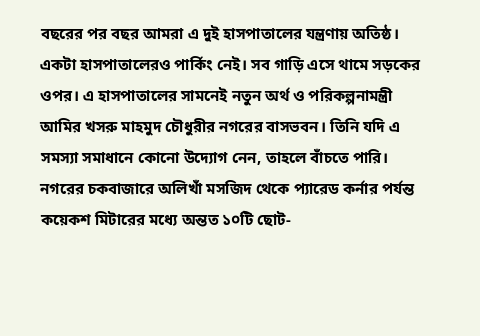বছরের পর বছর আমরা এ দুই হাসপাতালের যন্ত্রণায় অতিষ্ঠ। একটা হাসপাতালেরও পার্কিং নেই। সব গাড়ি এসে থামে সড়কের ওপর। এ হাসপাতালের সামনেই নতুন অর্থ ও পরিকল্পনামন্ত্রী আমির খসরু মাহমুদ চৌধুরীর নগরের বাসভবন। তিনি যদি এ সমস্যা সমাধানে কোনো উদ্যোগ নেন, তাহলে বাঁচতে পারি।
নগরের চকবাজারে অলিখাঁ মসজিদ থেকে প্যারেড কর্নার পর্যন্ত কয়েকশ মিটারের মধ্যে অন্তত ১০টি ছোট-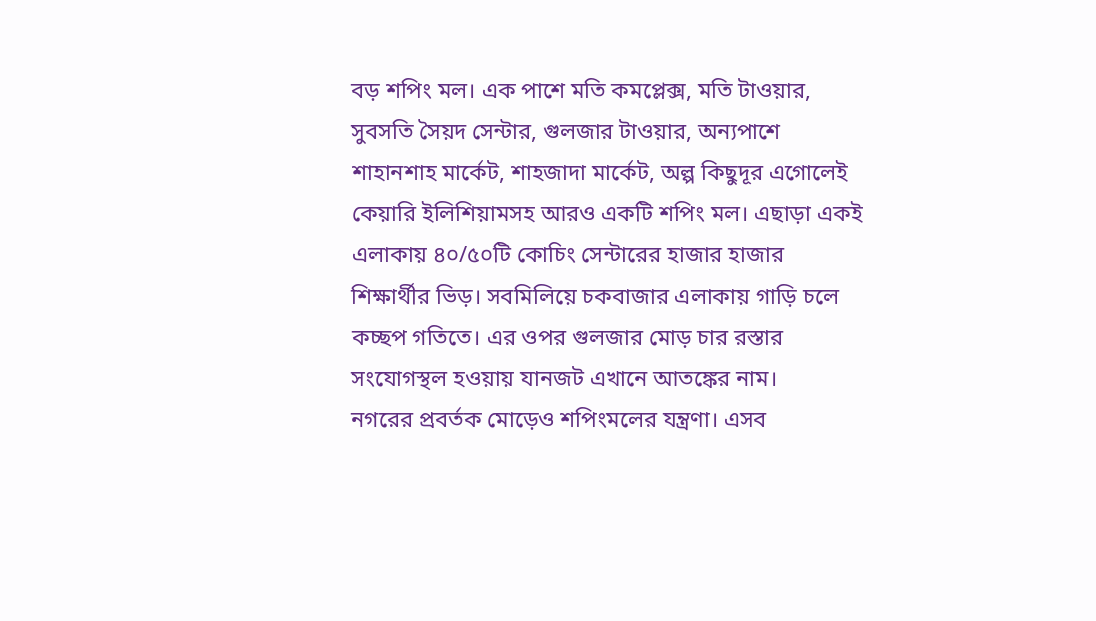বড় শপিং মল। এক পাশে মতি কমপ্লেক্স, মতি টাওয়ার, সুবসতি সৈয়দ সেন্টার, গুলজার টাওয়ার, অন্যপাশে শাহানশাহ মার্কেট, শাহজাদা মার্কেট, অল্প কিছুদূর এগোলেই কেয়ারি ইলিশিয়ামসহ আরও একটি শপিং মল। এছাড়া একই এলাকায় ৪০/৫০টি কোচিং সেন্টারের হাজার হাজার শিক্ষার্থীর ভিড়। সবমিলিয়ে চকবাজার এলাকায় গাড়ি চলে কচ্ছপ গতিতে। এর ওপর গুলজার মোড় চার রস্তার সংযোগস্থল হওয়ায় যানজট এখানে আতঙ্কের নাম।
নগরের প্রবর্তক মোড়েও শপিংমলের যন্ত্রণা। এসব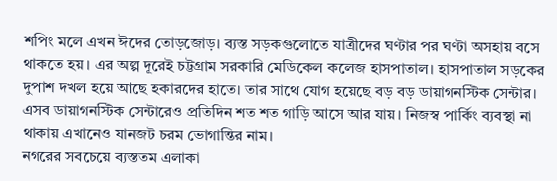শপিং মলে এখন ঈদের তোড়জোড়। ব্যস্ত সড়কগুলোতে যাত্রীদের ঘণ্টার পর ঘণ্টা অসহায় বসে থাকতে হয়। এর অল্প দূরেই চট্টগ্রাম সরকারি মেডিকেল কলেজ হাসপাতাল। হাসপাতাল সড়কের দুপাশ দখল হয়ে আছে হকারদের হাতে। তার সাথে যোগ হয়েছে বড় বড় ডায়াগনস্টিক সেন্টার। এসব ডায়াগনস্টিক সেন্টারেও প্রতিদিন শত শত গাড়ি আসে আর যায়। নিজস্ব পার্কিং ব্যবস্থা না থাকায় এখানেও যানজট চরম ভোগান্তির নাম।
নগরের সবচেয়ে ব্যস্ততম এলাকা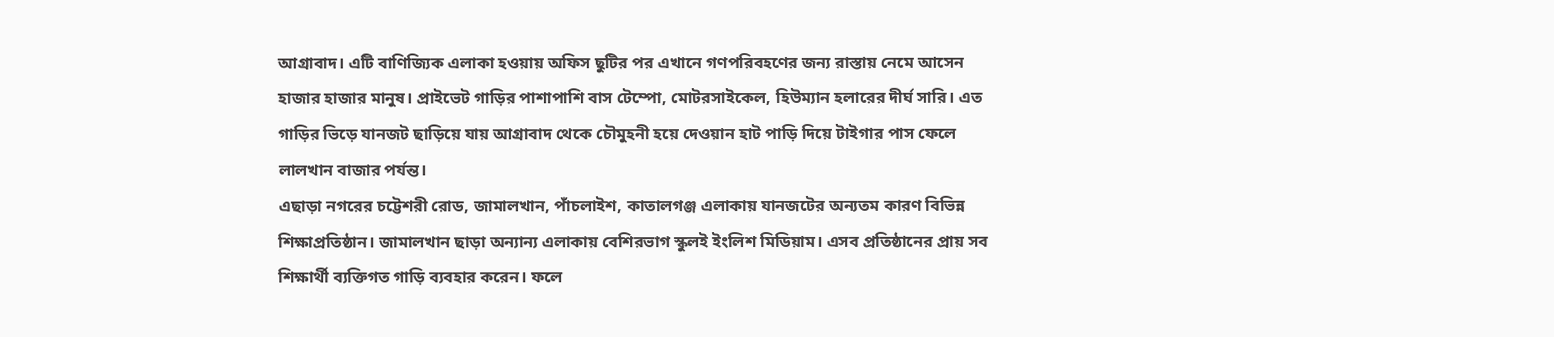আগ্রাবাদ। এটি বাণিজ্যিক এলাকা হওয়ায় অফিস ছুটির পর এখানে গণপরিবহণের জন্য রাস্তায় নেমে আসেন হাজার হাজার মানুষ। প্রাইভেট গাড়ির পাশাপাশি বাস টেম্পো, মোটরসাইকেল, হিউম্যান হলারের দীর্ঘ সারি। এত গাড়ির ভিড়ে যানজট ছাড়িয়ে যায় আগ্রাবাদ থেকে চৌমুহনী হয়ে দেওয়ান হাট পাড়ি দিয়ে টাইগার পাস ফেলে লালখান বাজার পর্যন্ত।
এছাড়া নগরের চট্টেশরী রোড, জামালখান, পাঁচলাইশ, কাতালগঞ্জ এলাকায় যানজটের অন্যতম কারণ বিভিন্ন শিক্ষাপ্রতিষ্ঠান। জামালখান ছাড়া অন্যান্য এলাকায় বেশিরভাগ স্কুলই ইংলিশ মিডিয়াম। এসব প্রতিষ্ঠানের প্রায় সব শিক্ষার্থী ব্যক্তিগত গাড়ি ব্যবহার করেন। ফলে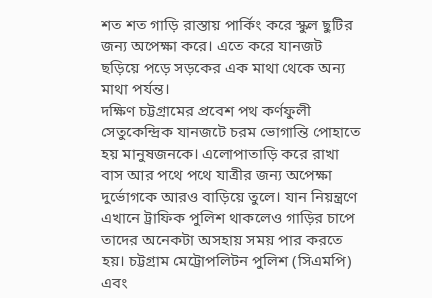শত শত গাড়ি রাস্তায় পার্কিং করে স্কুল ছুটির জন্য অপেক্ষা করে। এতে করে যানজট ছড়িয়ে পড়ে সড়কের এক মাথা থেকে অন্য মাথা পর্যন্ত।
দক্ষিণ চট্টগ্রামের প্রবেশ পথ কর্ণফুলী সেতুকেন্দ্রিক যানজটে চরম ভোগান্তি পোহাতে হয় মানুষজনকে। এলোপাতাড়ি করে রাখা বাস আর পথে পথে যাত্রীর জন্য অপেক্ষা দুর্ভোগকে আরও বাড়িয়ে তুলে। যান নিয়ন্ত্রণে এখানে ট্রাফিক পুলিশ থাকলেও গাড়ির চাপে তাদের অনেকটা অসহায় সময় পার করতে হয়। চট্টগ্রাম মেট্রোপলিটন পুলিশ (সিএমপি) এবং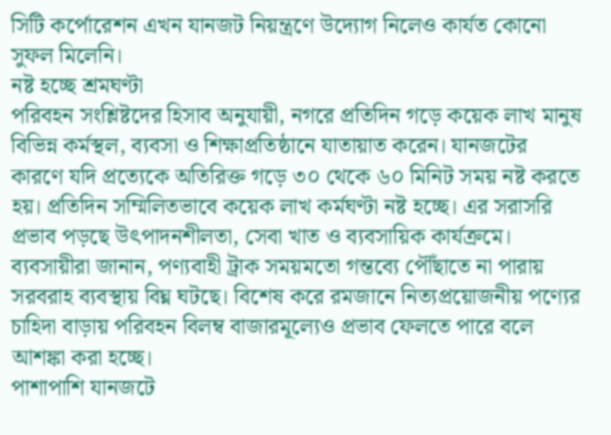সিটি কর্পোরেশন এখন যানজট নিয়ন্ত্রণে উদ্যোগ নিলেও কার্যত কোনো সুফল মিলেনি।
নষ্ট হচ্ছে শ্রমঘণ্টা
পরিবহন সংশ্লিষ্টদের হিসাব অনুযায়ী, নগরে প্রতিদিন গড়ে কয়েক লাখ মানুষ বিভিন্ন কর্মস্থল, ব্যবসা ও শিক্ষাপ্রতিষ্ঠানে যাতায়াত করেন। যানজটের কারণে যদি প্রত্যেকে অতিরিক্ত গড়ে ৩০ থেকে ৬০ মিনিট সময় নষ্ট করতে হয়। প্রতিদিন সম্মিলিতভাবে কয়েক লাখ কর্মঘণ্টা নষ্ট হচ্ছে। এর সরাসরি প্রভাব পড়ছে উৎপাদনশীলতা, সেবা খাত ও ব্যবসায়িক কার্যক্রমে। ব্যবসায়ীরা জানান, পণ্যবাহী ট্রাক সময়মতো গন্তব্যে পৌঁছাতে না পারায় সরবরাহ ব্যবস্থায় বিঘ্ন ঘটছে। বিশেষ করে রমজানে নিত্যপ্রয়োজনীয় পণ্যের চাহিদা বাড়ায় পরিবহন বিলম্ব বাজারমূল্যেও প্রভাব ফেলতে পারে বলে আশঙ্কা করা হচ্ছে।
পাশাপাশি যানজটে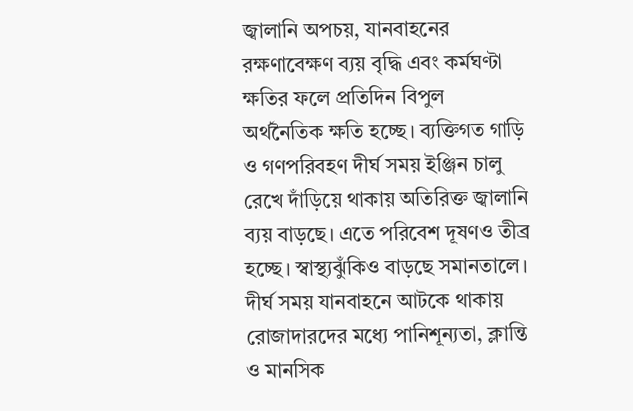জ্বালানি অপচয়, যানবাহনের রক্ষণাবেক্ষণ ব্যয় বৃদ্ধি এবং কর্মঘণ্টা ক্ষতির ফলে প্রতিদিন বিপুল অর্থনৈতিক ক্ষতি হচ্ছে। ব্যক্তিগত গাড়ি ও গণপরিবহণ দীর্ঘ সময় ইঞ্জিন চালু রেখে দাঁড়িয়ে থাকায় অতিরিক্ত জ্বালানি ব্যয় বাড়ছে। এতে পরিবেশ দূষণও তীব্র হচ্ছে। স্বাস্থ্যঝুঁকিও বাড়ছে সমানতালে। দীর্ঘ সময় যানবাহনে আটকে থাকায় রোজাদারদের মধ্যে পানিশূন্যতা, ক্লান্তি ও মানসিক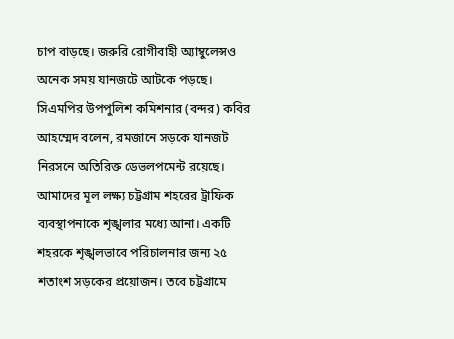চাপ বাড়ছে। জরুরি রোগীবাহী অ্যাম্বুলেন্সও অনেক সময় যানজটে আটকে পড়ছে।
সিএমপির উপপুলিশ কমিশনার (বন্দর) কবির আহম্মেদ বলেন, রমজানে সড়কে যানজট নিরসনে অতিরিক্ত ডেভলপমেন্ট রয়েছে। আমাদের মূল লক্ষ্য চট্টগ্রাম শহরের ট্রাফিক ব্যবস্থাপনাকে শৃঙ্খলার মধ্যে আনা। একটি শহরকে শৃঙ্খলভাবে পরিচালনার জন্য ২৫ শতাংশ সড়কের প্রয়োজন। তবে চট্টগ্রামে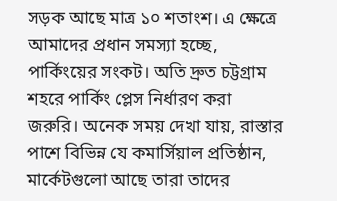সড়ক আছে মাত্র ১০ শতাংশ। এ ক্ষেত্রে আমাদের প্রধান সমস্যা হচ্ছে, পার্কিংয়ের সংকট। অতি দ্রুত চট্টগ্রাম শহরে পার্কিং প্লেস নির্ধারণ করা জরুরি। অনেক সময় দেখা যায়, রাস্তার পাশে বিভিন্ন যে কমার্সিয়াল প্রতিষ্ঠান, মার্কেটগুলো আছে তারা তাদের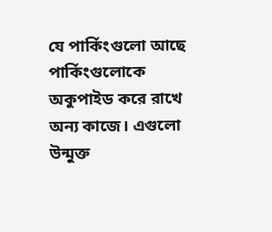যে পার্কিংগুলো আছে পার্কিংগুলোকে অকুপাইড করে রাখে অন্য কাজে। এগুলো উন্মুক্ত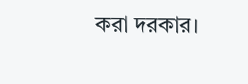করা দরকার।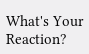What's Your Reaction?